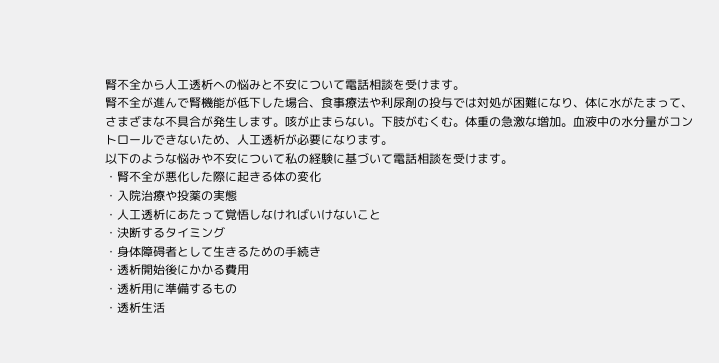腎不全から人工透析への悩みと不安について電話相談を受けます。
腎不全が進んで腎機能が低下した場合、食事療法や利尿剤の投与では対処が困難になり、体に水がたまって、さまざまな不具合が発生します。咳が止まらない。下肢がむくむ。体重の急激な増加。血液中の水分量がコントロールできないため、人工透析が必要になります。
以下のような悩みや不安について私の経験に基づいて電話相談を受けます。
・腎不全が悪化した際に起きる体の変化
・入院治療や投薬の実態
・人工透析にあたって覚悟しなければいけないこと
・決断するタイミング
・身体障碍者として生きるための手続き
・透析開始後にかかる費用
・透析用に準備するもの
・透析生活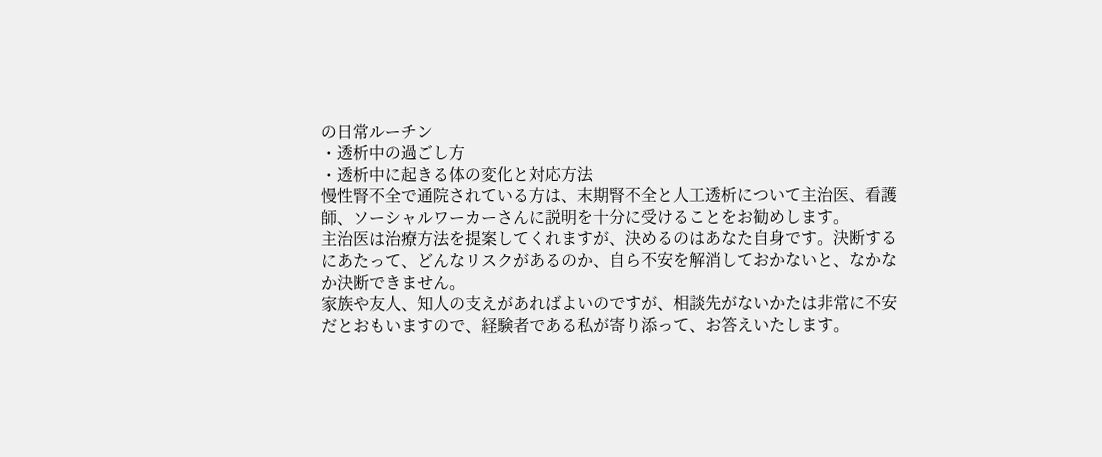の日常ルーチン
・透析中の過ごし方
・透析中に起きる体の変化と対応方法
慢性腎不全で通院されている方は、末期腎不全と人工透析について主治医、看護師、ソーシャルワーカーさんに説明を十分に受けることをお勧めします。
主治医は治療方法を提案してくれますが、決めるのはあなた自身です。決断するにあたって、どんなリスクがあるのか、自ら不安を解消しておかないと、なかなか決断できません。
家族や友人、知人の支えがあればよいのですが、相談先がないかたは非常に不安だとおもいますので、経験者である私が寄り添って、お答えいたします。